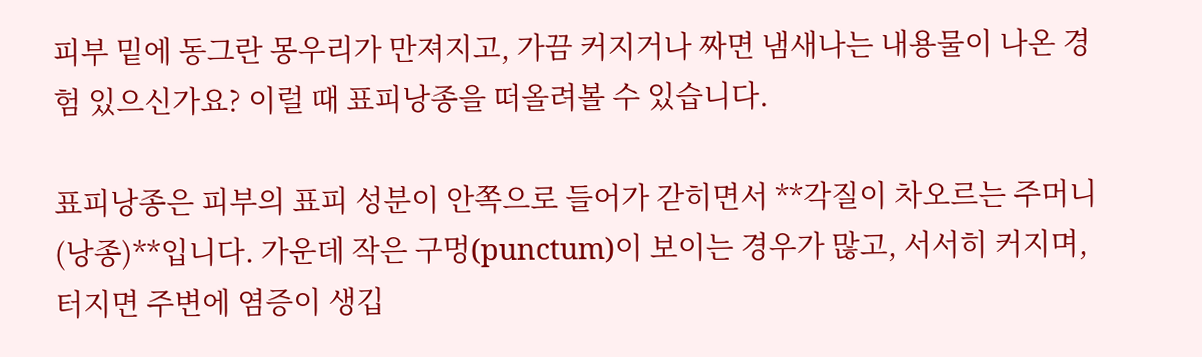피부 밑에 동그란 몽우리가 만져지고, 가끔 커지거나 짜면 냄새나는 내용물이 나온 경험 있으신가요? 이럴 때 표피낭종을 떠올려볼 수 있습니다.

표피낭종은 피부의 표피 성분이 안쪽으로 들어가 갇히면서 **각질이 차오르는 주머니(낭종)**입니다. 가운데 작은 구멍(punctum)이 보이는 경우가 많고, 서서히 커지며, 터지면 주변에 염증이 생깁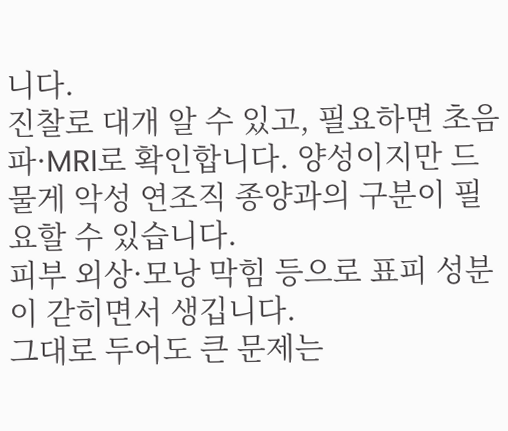니다.
진찰로 대개 알 수 있고, 필요하면 초음파·MRI로 확인합니다. 양성이지만 드물게 악성 연조직 종양과의 구분이 필요할 수 있습니다.
피부 외상·모낭 막힘 등으로 표피 성분이 갇히면서 생깁니다.
그대로 두어도 큰 문제는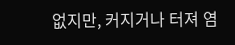없지만, 커지거나 터져 염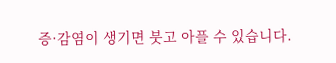증·감염이 생기면 붓고 아플 수 있습니다.